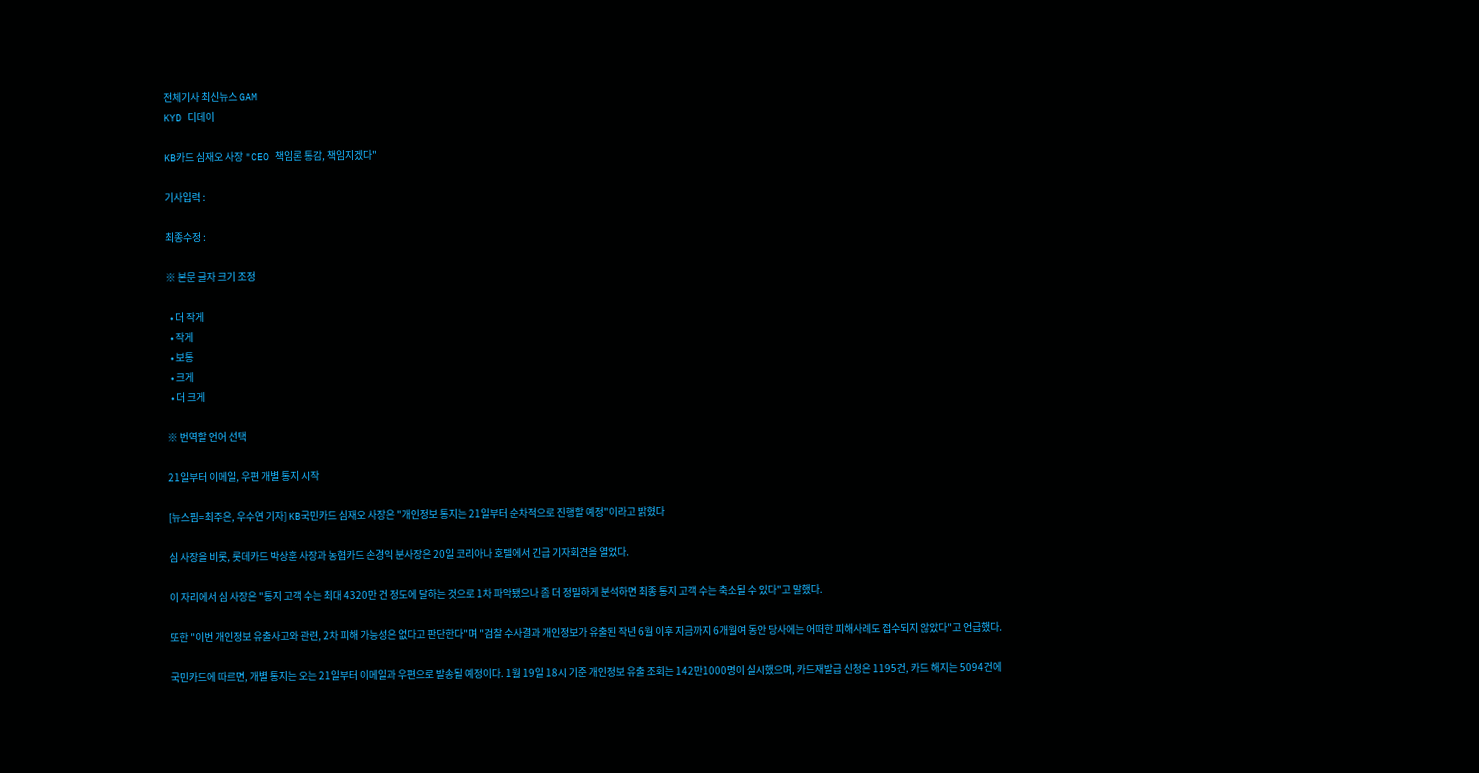전체기사 최신뉴스 GAM
KYD 디데이

KB카드 심재오 사장 "CEO 책임론 통감, 책임지겠다"

기사입력 :

최종수정 :

※ 본문 글자 크기 조정

  • 더 작게
  • 작게
  • 보통
  • 크게
  • 더 크게

※ 번역할 언어 선택

21일부터 이메일, 우편 개별 통지 시작

[뉴스핌=최주은, 우수연 기자] KB국민카드 심재오 사장은 "개인정보 통지는 21일부터 순차적으로 진행할 예정"이라고 밝혔다

심 사장을 비롯, 롯데카드 박상훈 사장과 농협카드 손경익 분사장은 20일 코리아나 호텔에서 긴급 기자회견을 열었다.

이 자리에서 심 사장은 "통지 고객 수는 최대 4320만 건 정도에 달하는 것으로 1차 파악됐으나 좀 더 정밀하게 분석하면 최종 통지 고객 수는 축소될 수 있다"고 말했다.

또한 "이번 개인정보 유출사고와 관련, 2차 피해 가능성은 없다고 판단한다"며 "검찰 수사결과 개인정보가 유출된 작년 6월 이후 지금까지 6개월여 동안 당사에는 어떠한 피해사례도 접수되지 않았다"고 언급했다.

국민카드에 따르면, 개별 통지는 오는 21일부터 이메일과 우편으로 발송될 예정이다. 1월 19일 18시 기준 개인정보 유출 조회는 142만1000명이 실시했으며, 카드재발급 신청은 1195건, 카드 해지는 5094건에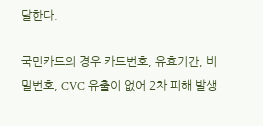달한다.

국민카드의 경우 카드번호, 유효기간, 비밀번호, CVC 유출이 없어 2차 피해 발생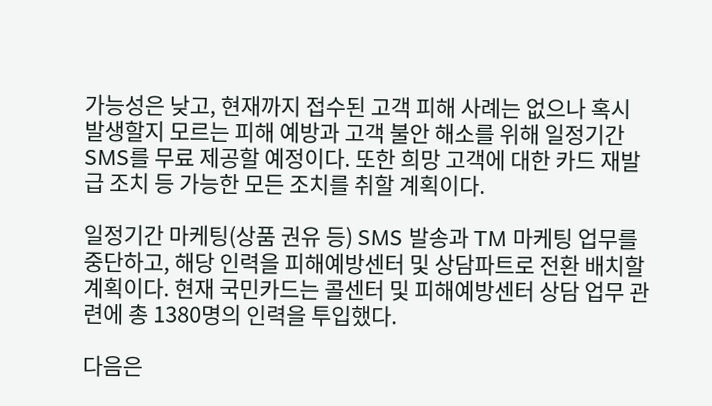가능성은 낮고, 현재까지 접수된 고객 피해 사례는 없으나 혹시 발생할지 모르는 피해 예방과 고객 불안 해소를 위해 일정기간 SMS를 무료 제공할 예정이다. 또한 희망 고객에 대한 카드 재발급 조치 등 가능한 모든 조치를 취할 계획이다.

일정기간 마케팅(상품 권유 등) SMS 발송과 TM 마케팅 업무를 중단하고, 해당 인력을 피해예방센터 및 상담파트로 전환 배치할 계획이다. 현재 국민카드는 콜센터 및 피해예방센터 상담 업무 관련에 총 1380명의 인력을 투입했다.

다음은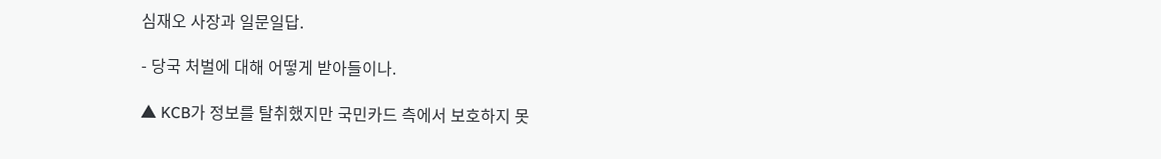심재오 사장과 일문일답.

- 당국 처벌에 대해 어떻게 받아들이나.

▲ KCB가 정보를 탈취했지만 국민카드 측에서 보호하지 못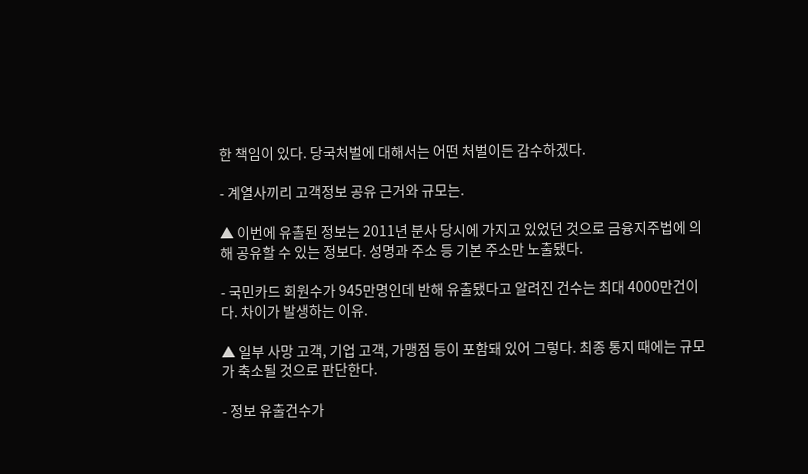한 책임이 있다. 당국처벌에 대해서는 어떤 처벌이든 감수하겠다.

- 계열사끼리 고객정보 공유 근거와 규모는.

▲ 이번에 유촐된 정보는 2011년 분사 당시에 가지고 있었던 것으로 금융지주법에 의해 공유할 수 있는 정보다. 성명과 주소 등 기본 주소만 노출됐다.

- 국민카드 회원수가 945만명인데 반해 유출됐다고 알려진 건수는 최대 4000만건이다. 차이가 발생하는 이유.

▲ 일부 사망 고객, 기업 고객, 가맹점 등이 포함돼 있어 그렇다. 최종 통지 때에는 규모가 축소될 것으로 판단한다.

- 정보 유출건수가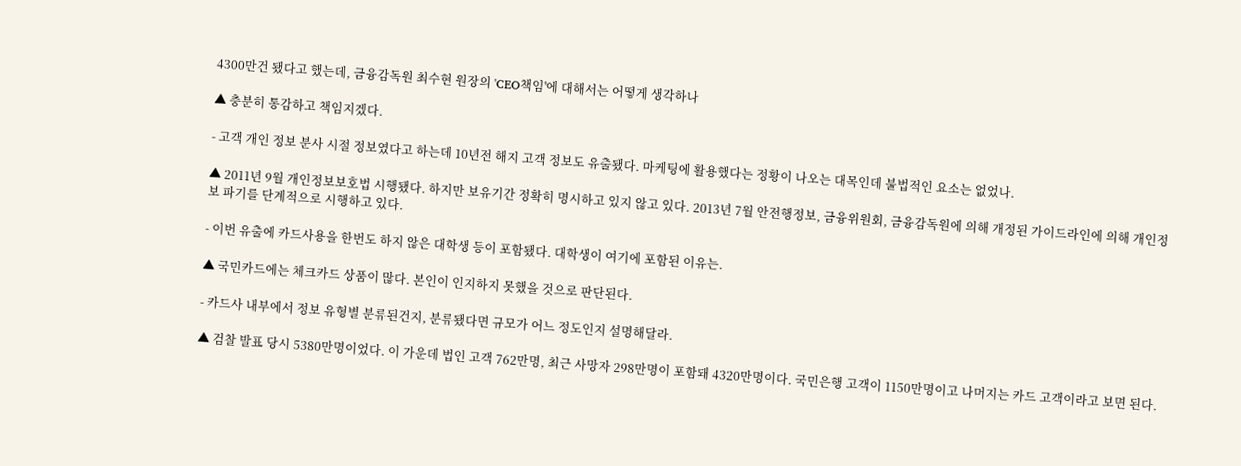4300만건 됐다고 했는데, 금융감독원 최수현 원장의 'CEO책임'에 대해서는 어떻게 생각하나

▲ 충분히 통감하고 책임지겠다.

- 고객 개인 정보 분사 시절 정보였다고 하는데 10년전 해지 고객 정보도 유출됐다. 마케팅에 활용했다는 정황이 나오는 대목인데 불법적인 요소는 없었나.

▲ 2011년 9월 개인정보보호법 시행됐다. 하지만 보유기간 정확히 명시하고 있지 않고 있다. 2013년 7월 안전행정보, 금융위원회, 금융감독원에 의해 개정된 가이드라인에 의해 개인정보 파기를 단계적으로 시행하고 있다.

- 이번 유출에 카드사용을 한번도 하지 않은 대학생 등이 포함됐다. 대학생이 여기에 포함된 이유는.

▲ 국민카드에는 체크카드 상품이 많다. 본인이 인지하지 못했을 것으로 판단된다.

- 카드사 내부에서 정보 유형별 분류된건지, 분류됐다면 규모가 어느 정도인지 설명해달라.

▲ 검찰 발표 당시 5380만명이었다. 이 가운데 법인 고객 762만명, 최근 사망자 298만명이 포함돼 4320만명이다. 국민은행 고객이 1150만명이고 나머지는 카드 고객이라고 보면 된다.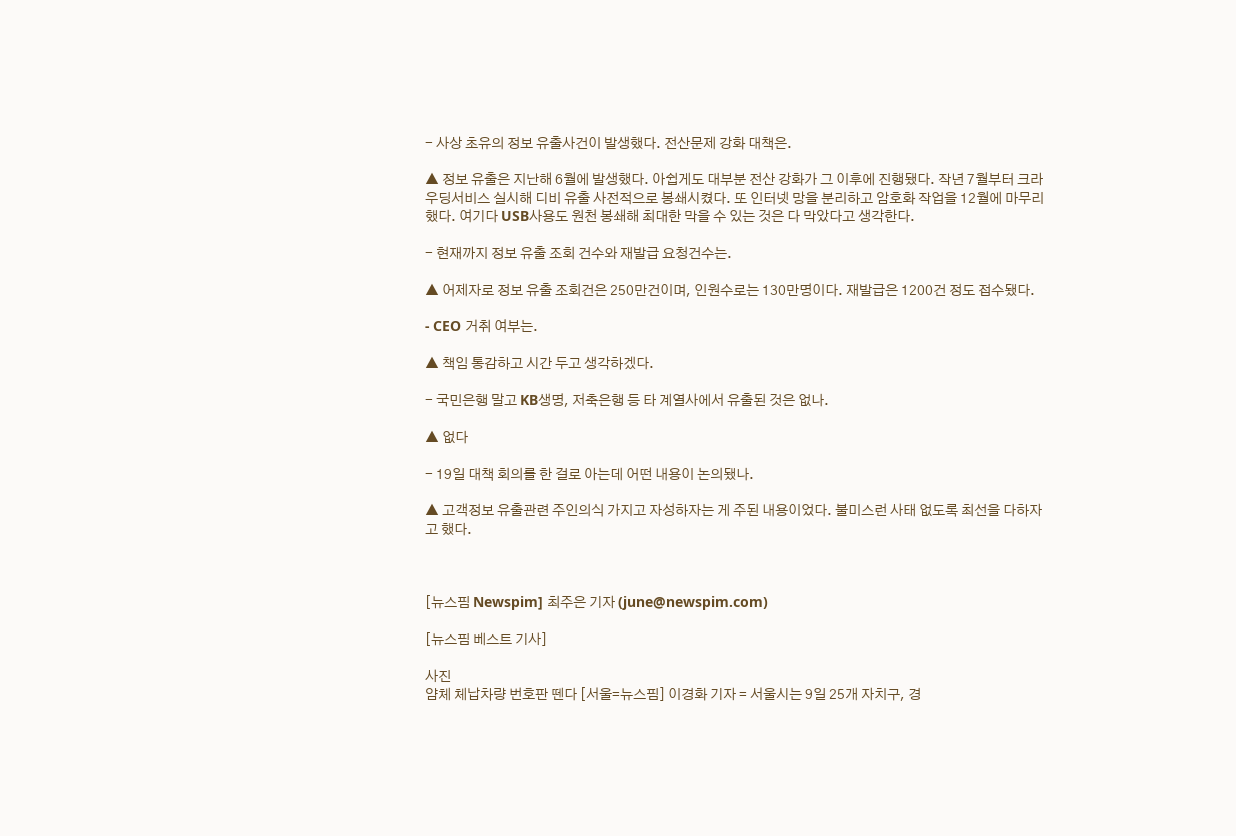- 사상 초유의 정보 유출사건이 발생했다. 전산문제 강화 대책은.

▲ 정보 유출은 지난해 6월에 발생했다. 아쉽게도 대부분 전산 강화가 그 이후에 진행됐다. 작년 7월부터 크라우딩서비스 실시해 디비 유출 사전적으로 봉쇄시켰다. 또 인터넷 망을 분리하고 암호화 작업을 12월에 마무리했다. 여기다 USB사용도 원천 봉쇄해 최대한 막을 수 있는 것은 다 막았다고 생각한다.

- 현재까지 정보 유출 조회 건수와 재발급 요청건수는.

▲ 어제자로 정보 유출 조회건은 250만건이며, 인원수로는 130만명이다. 재발급은 1200건 정도 접수됐다.

- CEO 거취 여부는.

▲ 책임 통감하고 시간 두고 생각하겠다.

- 국민은행 말고 KB생명, 저축은행 등 타 계열사에서 유출된 것은 없나.

▲ 없다

- 19일 대책 회의를 한 걸로 아는데 어떤 내용이 논의됐나.

▲ 고객정보 유출관련 주인의식 가지고 자성하자는 게 주된 내용이었다. 불미스런 사태 없도록 최선을 다하자고 했다.



[뉴스핌 Newspim] 최주은 기자 (june@newspim.com)

[뉴스핌 베스트 기사]

사진
얌체 체납차량 번호판 뗀다 [서울=뉴스핌] 이경화 기자 = 서울시는 9일 25개 자치구, 경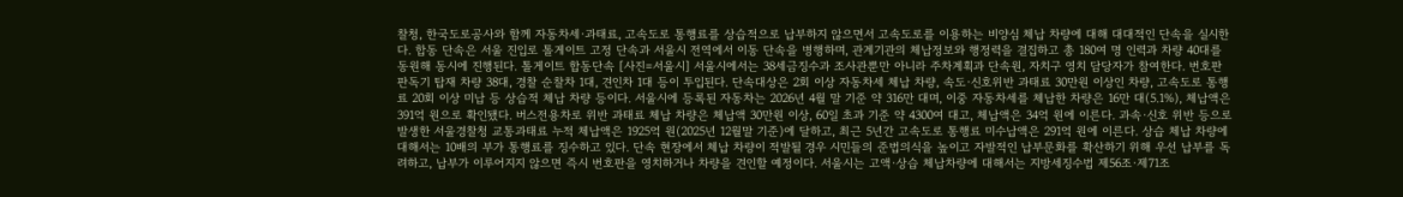찰청, 한국도로공사와 함께 자동차세·과태료, 고속도로 통행료를 상습적으로 납부하지 않으면서 고속도로를 이용하는 비양심 체납 차량에 대해 대대적인 단속을 실시한다. 합동 단속은 서울 진입로 톨게이트 고정 단속과 서울시 전역에서 이동 단속을 병행하며, 관계기관의 체납정보와 행정력을 결집하고 총 180여 명 인력과 차량 40대를 동원해 동시에 진행된다. 톨게이트 합동단속 [사진=서울시] 서울시에서는 38세금징수과 조사관뿐만 아니라 주차계획과 단속원, 자치구 영치 담당자가 참여한다. 번호판 판독기 탑재 차량 38대, 경찰 순찰차 1대, 견인차 1대 등이 투입된다. 단속대상은 2회 이상 자동차세 체납 차량, 속도·신호위반 과태료 30만원 이상인 차량, 고속도로 통행료 20회 이상 미납 등 상습적 체납 차량 등이다. 서울시에 등록된 자동차는 2026년 4월 말 기준 약 316만 대며, 이중 자동차세를 체납한 차량은 16만 대(5.1%), 체납액은 391억 원으로 확인됐다. 버스전용차로 위반 과태료 체납 차량은 체납액 30만원 이상, 60일 초과 기준 약 4300여 대고, 체납액은 34억 원에 이른다. 과속·신호 위반 등으로 발생한 서울경찰청 교통과태료 누적 체납액은 1925억 원(2025년 12월말 기준)에 달하고, 최근 5년간 고속도로 통행료 미수납액은 291억 원에 이른다. 상습 체납 차량에 대해서는 10배의 부가 통행료를 징수하고 있다. 단속 현장에서 체납 차량이 적발될 경우 시민들의 준법의식을 높이고 자발적인 납부문화를 확산하기 위해 우선 납부를 독려하고, 납부가 이루어지지 않으면 즉시 번호판을 영치하거나 차량을 견인할 예정이다. 서울시는 고액·상습 체납차량에 대해서는 지방세징수법 제56조·제71조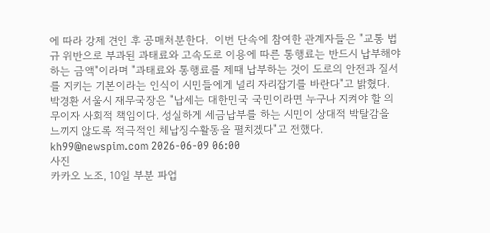에 따라 강제 견인 후 공매처분한다.  이번 단속에 참여한 관계자들은 "교통 법규 위반으로 부과된 과태료와 고속도로 이용에 따른 통행료는 반드시 납부해야 하는 금액"이라며 "과태료와 통행료를 제때 납부하는 것이 도로의 안전과 질서를 지키는 기본이라는 인식이 시민들에게 널리 자리잡기를 바란다"고 밝혔다.  박경환 서울시 재무국장은 "납세는 대한민국 국민이라면 누구나 지켜야 할 의무이자 사회적 책임이다. 성실하게 세금납부를 하는 시민이 상대적 박탈감을 느끼지 않도록 적극적인 체납징수활동을 펼치겠다"고 전했다.  kh99@newspim.com 2026-06-09 06:00
사진
카카오 노조, 10일 부분 파업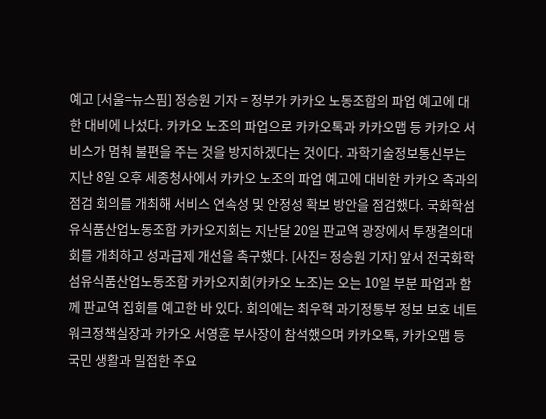예고 [서울=뉴스핌] 정승원 기자 = 정부가 카카오 노동조합의 파업 예고에 대한 대비에 나섰다. 카카오 노조의 파업으로 카카오톡과 카카오맵 등 카카오 서비스가 멈춰 불편을 주는 것을 방지하겠다는 것이다. 과학기술정보통신부는 지난 8일 오후 세종청사에서 카카오 노조의 파업 예고에 대비한 카카오 측과의 점검 회의를 개최해 서비스 연속성 및 안정성 확보 방안을 점검했다. 국화학섬유식품산업노동조합 카카오지회는 지난달 20일 판교역 광장에서 투쟁결의대회를 개최하고 성과급제 개선을 촉구했다. [사진= 정승원 기자] 앞서 전국화학섬유식품산업노동조합 카카오지회(카카오 노조)는 오는 10일 부분 파업과 함께 판교역 집회를 예고한 바 있다. 회의에는 최우혁 과기정통부 정보 보호 네트워크정책실장과 카카오 서영훈 부사장이 참석했으며 카카오톡, 카카오맵 등 국민 생활과 밀접한 주요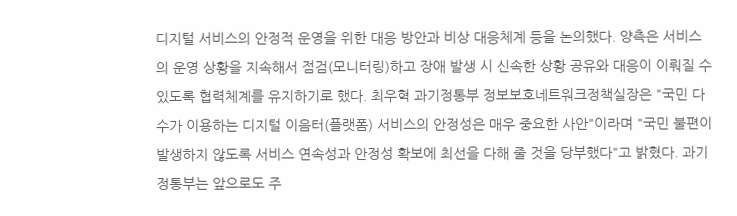디지털 서비스의 안정적 운영을 위한 대응 방안과 비상 대응체계 등을 논의했다. 양측은 서비스의 운영 상황을 지속해서 점검(모니터링)하고 장애 발생 시 신속한 상황 공유와 대응이 이뤄질 수 있도록 협력체계를 유지하기로 했다. 최우혁 과기정통부 정보보호네트워크정책실장은 "국민 다수가 이용하는 디지털 이음터(플랫폼) 서비스의 안정성은 매우 중요한 사안"이라며 "국민 불편이 발생하지 않도록 서비스 연속성과 안정성 확보에 최선을 다해 줄 것을 당부했다"고 밝혔다. 과기정통부는 앞으로도 주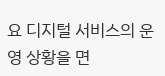요 디지털 서비스의 운영 상황을 면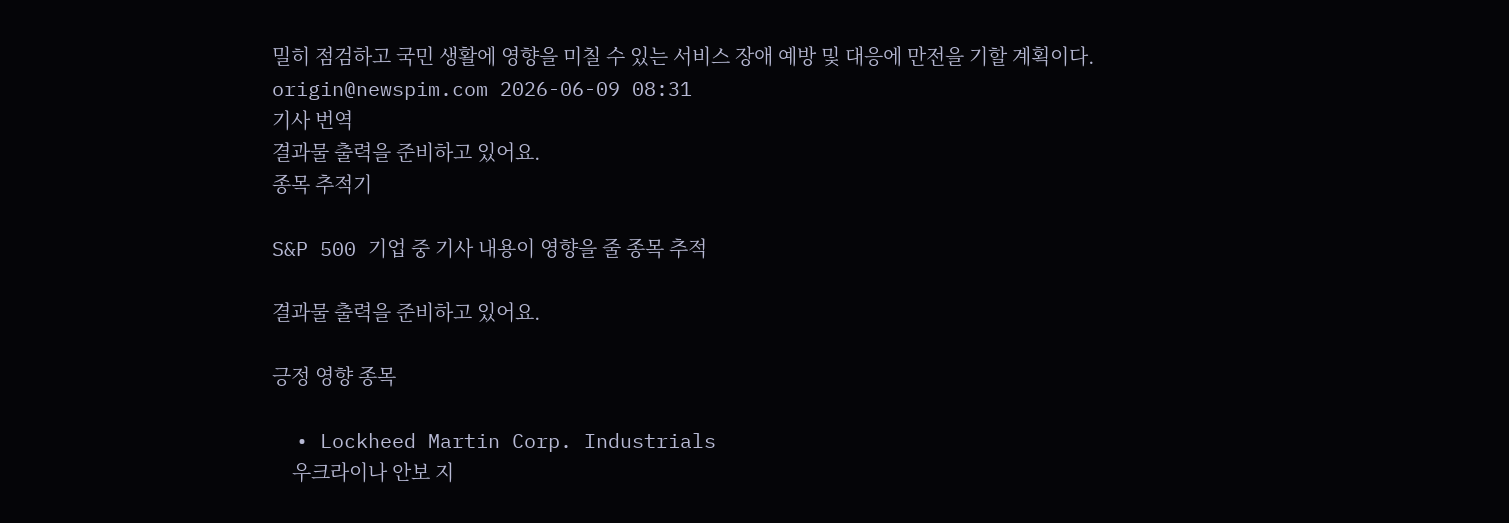밀히 점검하고 국민 생활에 영향을 미칠 수 있는 서비스 장애 예방 및 대응에 만전을 기할 계획이다. origin@newspim.com 2026-06-09 08:31
기사 번역
결과물 출력을 준비하고 있어요.
종목 추적기

S&P 500 기업 중 기사 내용이 영향을 줄 종목 추적

결과물 출력을 준비하고 있어요.

긍정 영향 종목

  • Lockheed Martin Corp. Industrials
    우크라이나 안보 지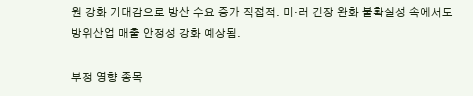원 강화 기대감으로 방산 수요 증가 직접적. 미·러 긴장 완화 불확실성 속에서도 방위산업 매출 안정성 강화 예상됨.

부정 영향 종목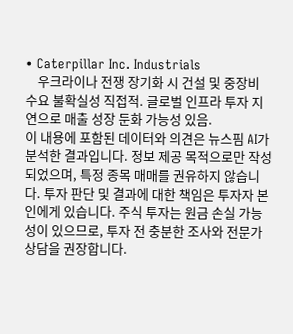• Caterpillar Inc. Industrials
    우크라이나 전쟁 장기화 시 건설 및 중장비 수요 불확실성 직접적. 글로벌 인프라 투자 지연으로 매출 성장 둔화 가능성 있음.
이 내용에 포함된 데이터와 의견은 뉴스핌 AI가 분석한 결과입니다. 정보 제공 목적으로만 작성되었으며, 특정 종목 매매를 권유하지 않습니다. 투자 판단 및 결과에 대한 책임은 투자자 본인에게 있습니다. 주식 투자는 원금 손실 가능성이 있으므로, 투자 전 충분한 조사와 전문가 상담을 권장합니다.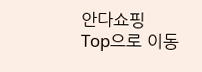안다쇼핑
Top으로 이동